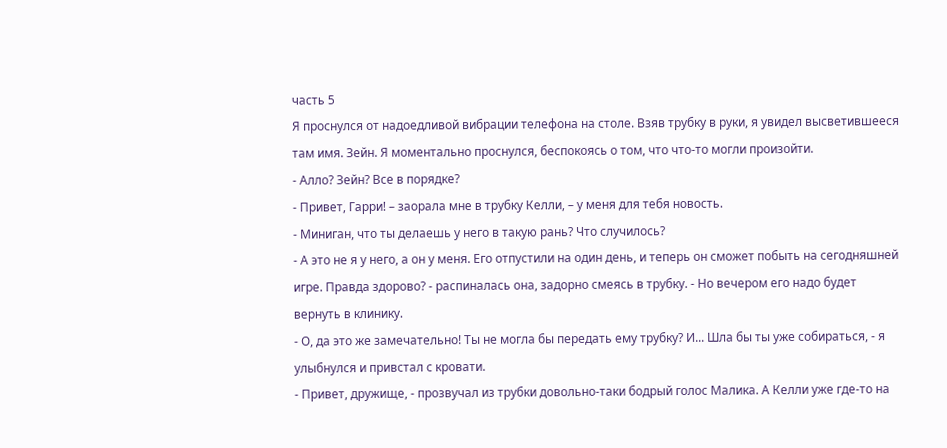часть 5
Я проснулся от надоедливой вибрации телефона на столе. Взяв трубку в руки, я увидел высветившееся там имя. Зейн. Я моментально проснулся, беспокоясь о том, что что-то могли произойти.
- Алло? Зейн? Все в порядке?
- Привет, Гарри! – заорала мне в трубку Келли, – у меня для тебя новость.
- Миниган, что ты делаешь у него в такую рань? Что случилось?
- А это не я у него, а он у меня. Его отпустили на один день, и теперь он сможет побыть на сегодняшней игре. Правда здорово? - распиналась она, задорно смеясь в трубку. - Но вечером его надо будет вернуть в клинику.
- О, да это же замечательно! Ты не могла бы передать ему трубку? И... Шла бы ты уже собираться, - я улыбнулся и привстал с кровати.
- Привет, дружище, - прозвучал из трубки довольно-таки бодрый голос Малика. А Келли уже где-то на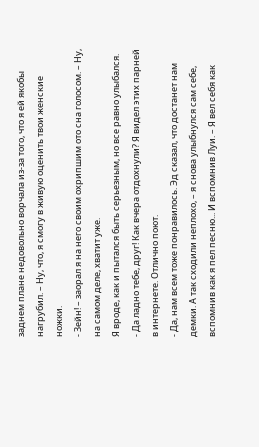заднем плане недовольно ворчала из-за того, что я ей якобы нагрубил. – Ну, что, я смогу в живую оценить твои женские ножки.
- Зейн! – заорал я на него своим охрипшим ото сна голосом. – Ну, на самом деле, хватит уже.
Я вроде, как и пытался быть серьезным, но все равно улыбался.
- Да ладно тебе, друг! Как вчера отдохнули? Я видел этих парней в интернете. Отлично поют.
- Да, нам всем тоже понравилось. Эд сказал, что достанет нам демки. А так сходили неплохо, – я снова улыбнулся сам себе, вспомнив как я пел песню... И вспомнив Луи. – Я вел себя как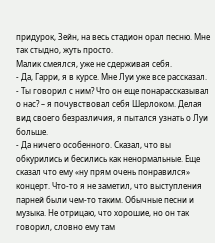придурок, Зейн, на весь стадион орал песню. Мне так стыдно, жуть просто.
Малик смеялся, уже не сдерживая себя.
- Да, Гарри, я в курсе. Мне Луи уже все рассказал.
- Ты говорил с ним? Что он еще понарассказывал о нас? – я почувствовал себя Шерлоком. Делая вид своего безразличия, я пытался узнать о Луи больше.
- Да ничего особенного. Сказал, что вы обкурились и бесились как ненормальные. Еще сказал что ему «ну прям очень понравился» концерт. Что-то я не заметил, что выступления парней были чем-то таким. Обычные песни и музыка. Не отрицаю, что хорошие, но он так говорил, словно ему там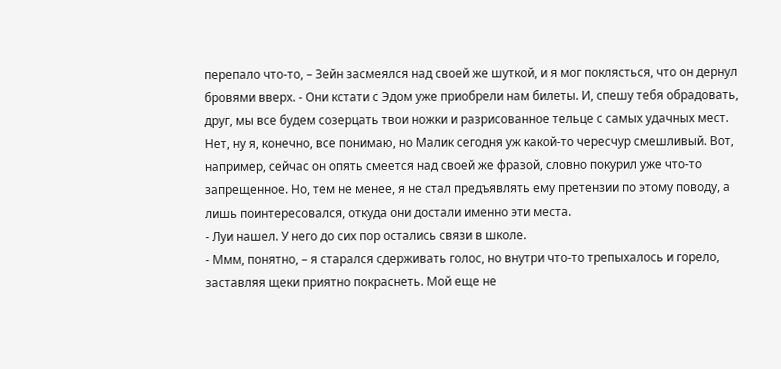перепало что-то, – Зейн засмеялся над своей же шуткой, и я мог поклясться, что он дернул бровями вверх. - Они кстати с Эдом уже приобрели нам билеты. И, спешу тебя обрадовать, друг, мы все будем созерцать твои ножки и разрисованное тельце с самых удачных мест.
Нет, ну я, конечно, все понимаю, но Малик сегодня уж какой-то чересчур смешливый. Вот, например, сейчас он опять смеется над своей же фразой, словно покурил уже что-то запрещенное. Но, тем не менее, я не стал предъявлять ему претензии по этому поводу, а лишь поинтересовался, откуда они достали именно эти места.
- Луи нашел. У него до сих пор остались связи в школе.
- Ммм, понятно, – я старался сдерживать голос, но внутри что-то трепыхалось и горело, заставляя щеки приятно покраснеть. Мой еще не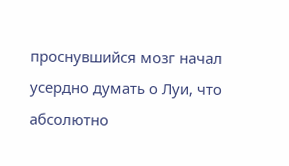проснувшийся мозг начал усердно думать о Луи, что абсолютно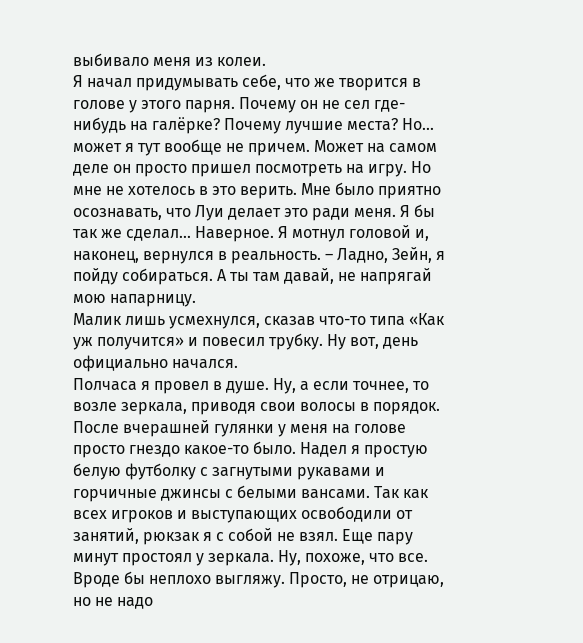выбивало меня из колеи.
Я начал придумывать себе, что же творится в голове у этого парня. Почему он не сел где-нибудь на галёрке? Почему лучшие места? Но... может я тут вообще не причем. Может на самом деле он просто пришел посмотреть на игру. Но мне не хотелось в это верить. Мне было приятно осознавать, что Луи делает это ради меня. Я бы так же сделал... Наверное. Я мотнул головой и, наконец, вернулся в реальность. – Ладно, Зейн, я пойду собираться. А ты там давай, не напрягай мою напарницу.
Малик лишь усмехнулся, сказав что-то типа «Как уж получится» и повесил трубку. Ну вот, день официально начался.
Полчаса я провел в душе. Ну, а если точнее, то возле зеркала, приводя свои волосы в порядок. После вчерашней гулянки у меня на голове просто гнездо какое-то было. Надел я простую белую футболку с загнутыми рукавами и горчичные джинсы с белыми вансами. Так как всех игроков и выступающих освободили от занятий, рюкзак я с собой не взял. Еще пару минут простоял у зеркала. Ну, похоже, что все. Вроде бы неплохо выгляжу. Просто, не отрицаю, но не надо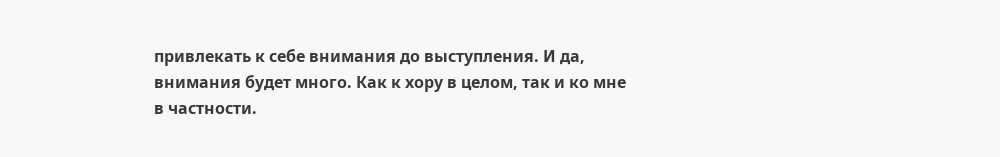привлекать к себе внимания до выступления. И да, внимания будет много. Как к хору в целом, так и ко мне в частности.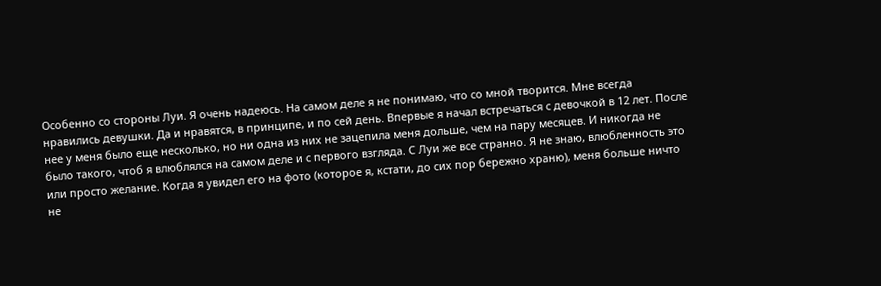Особенно со стороны Луи. Я очень надеюсь. На самом деле я не понимаю, что со мной творится. Мне всегда нравились девушки. Да и нравятся, в принципе, и по сей день. Впервые я начал встречаться с девочкой в 12 лет. После нее у меня было еще несколько, но ни одна из них не зацепила меня дольше, чем на пару месяцев. И никогда не было такого, чтоб я влюблялся на самом деле и с первого взгляда. С Луи же все странно. Я не знаю, влюбленность это или просто желание. Когда я увидел его на фото (которое я, кстати, до сих пор бережно храню), меня больше ничто не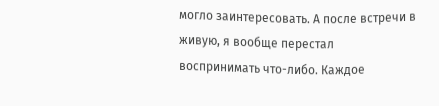могло заинтересовать. А после встречи в живую, я вообще перестал воспринимать что-либо. Каждое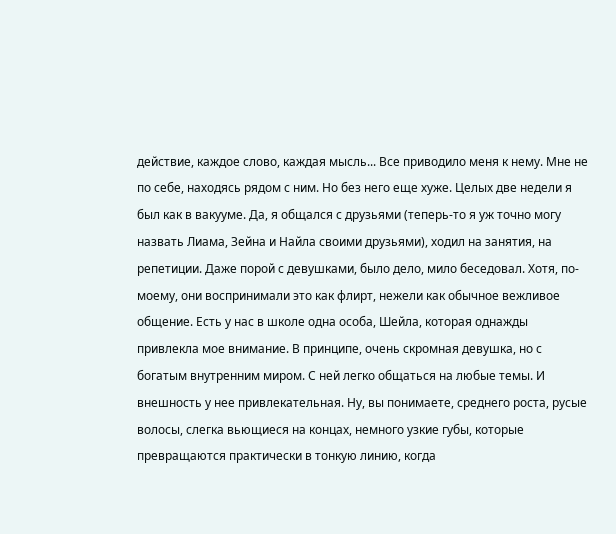действие, каждое слово, каждая мысль... Все приводило меня к нему. Мне не по себе, находясь рядом с ним. Но без него еще хуже. Целых две недели я был как в вакууме. Да, я общался с друзьями (теперь-то я уж точно могу назвать Лиама, Зейна и Найла своими друзьями), ходил на занятия, на репетиции. Даже порой с девушками, было дело, мило беседовал. Хотя, по-моему, они воспринимали это как флирт, нежели как обычное вежливое общение. Есть у нас в школе одна особа, Шейла, которая однажды привлекла мое внимание. В принципе, очень скромная девушка, но с богатым внутренним миром. С ней легко общаться на любые темы. И внешность у нее привлекательная. Ну, вы понимаете, среднего роста, русые волосы, слегка вьющиеся на концах, немного узкие губы, которые превращаются практически в тонкую линию, когда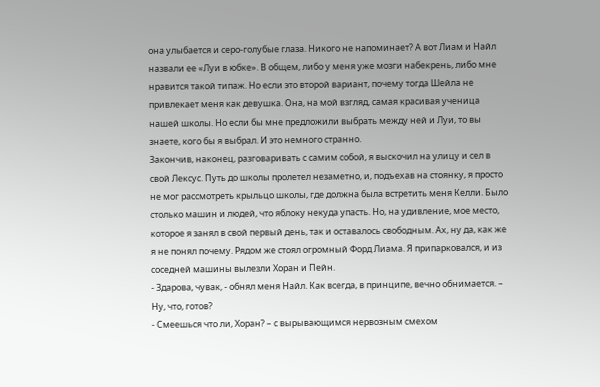она улыбается и серо-голубые глаза. Никого не напоминает? А вот Лиам и Найл назвали ее «Луи в юбке». В общем, либо у меня уже мозги набекрень, либо мне нравится такой типаж. Но если это второй вариант, почему тогда Шейла не привлекает меня как девушка. Она, на мой взгляд, самая красивая ученица нашей школы. Но если бы мне предложили выбрать между ней и Луи, то вы знаете, кого бы я выбрал. И это немного странно.
Закончив, наконец, разговаривать с самим собой, я выскочил на улицу и сел в свой Лексус. Путь до школы пролетел незаметно, и, подъехав на стоянку, я просто не мог рассмотреть крыльцо школы, где должна была встретить меня Келли. Было столько машин и людей, что яблоку некуда упасть. Но, на удивление, мое место, которое я занял в свой первый день, так и оставалось свободным. Ах, ну да, как же я не понял почему. Рядом же стоял огромный Форд Лиама. Я припарковался, и из соседней машины вылезли Хоран и Пейн.
- Здарова, чувак, - обнял меня Найл. Как всегда, в принципе, вечно обнимается. – Ну, что, готов?
- Смеешься что ли, Хоран? – с вырывающимся нервозным смехом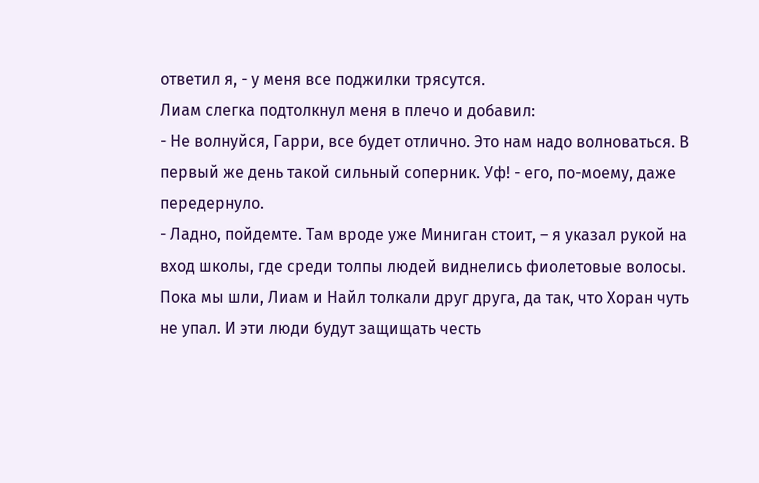ответил я, - у меня все поджилки трясутся.
Лиам слегка подтолкнул меня в плечо и добавил:
- Не волнуйся, Гарри, все будет отлично. Это нам надо волноваться. В первый же день такой сильный соперник. Уф! - его, по-моему, даже передернуло.
- Ладно, пойдемте. Там вроде уже Миниган стоит, – я указал рукой на вход школы, где среди толпы людей виднелись фиолетовые волосы.
Пока мы шли, Лиам и Найл толкали друг друга, да так, что Хоран чуть не упал. И эти люди будут защищать честь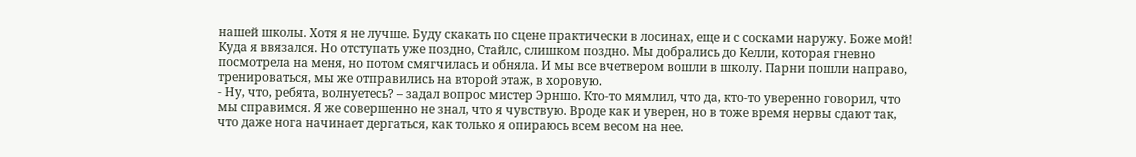нашей школы. Хотя я не лучше. Буду скакать по сцене практически в лосинах, еще и с сосками наружу. Боже мой! Куда я ввязался. Но отступать уже поздно, Стайлс, слишком поздно. Мы добрались до Келли, которая гневно посмотрела на меня, но потом смягчилась и обняла. И мы все вчетвером вошли в школу. Парни пошли направо, тренироваться, мы же отправились на второй этаж, в хоровую.
- Ну, что, ребята, волнуетесь? – задал вопрос мистер Эрншо. Кто-то мямлил, что да, кто-то уверенно говорил, что мы справимся. Я же совершенно не знал, что я чувствую. Вроде как и уверен, но в тоже время нервы сдают так, что даже нога начинает дергаться, как только я опираюсь всем весом на нее.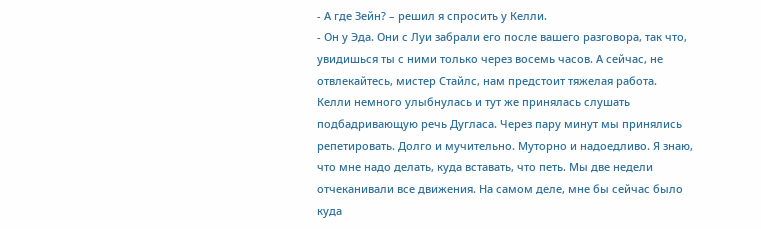- А где Зейн? – решил я спросить у Келли.
- Он у Эда. Они с Луи забрали его после вашего разговора, так что, увидишься ты с ними только через восемь часов. А сейчас, не отвлекайтесь, мистер Стайлс, нам предстоит тяжелая работа.
Келли немного улыбнулась и тут же принялась слушать подбадривающую речь Дугласа. Через пару минут мы принялись репетировать. Долго и мучительно. Муторно и надоедливо. Я знаю, что мне надо делать, куда вставать, что петь. Мы две недели отчеканивали все движения. На самом деле, мне бы сейчас было куда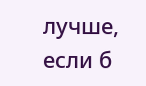лучше, если б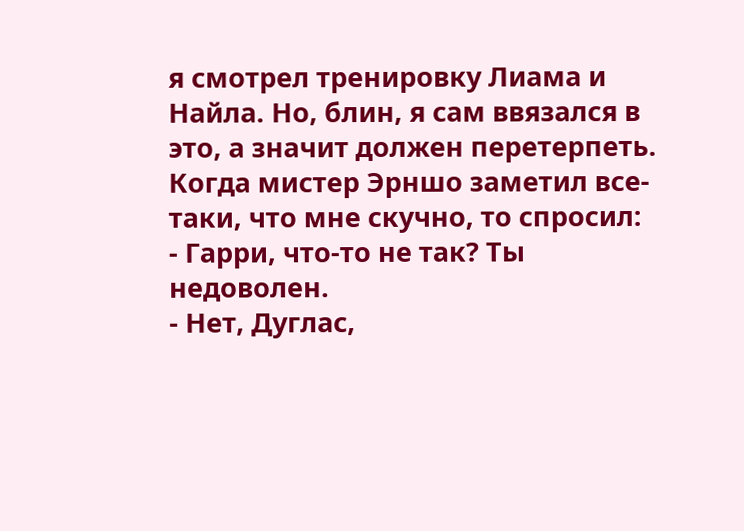я смотрел тренировку Лиама и Найла. Но, блин, я сам ввязался в это, а значит должен перетерпеть. Когда мистер Эрншо заметил все-таки, что мне скучно, то спросил:
- Гарри, что-то не так? Ты недоволен.
- Нет, Дуглас,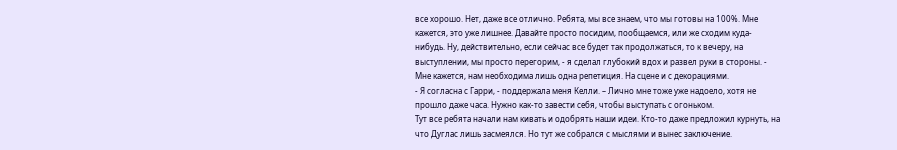все хорошо. Нет, даже все отлично. Ребята, мы все знаем, что мы готовы на 100%. Мне кажется, это уже лишнее. Давайте просто посидим, пообщаемся, или же сходим куда-нибудь. Ну, действительно, если сейчас все будет так продолжаться, то к вечеру, на выступлении, мы просто перегорим, - я сделал глубокий вдох и развел руки в стороны. - Мне кажется, нам необходима лишь одна репетиция. На сцене и с декорациями.
- Я согласна с Гарри, - поддержала меня Келли. – Лично мне тоже уже надоело, хотя не прошло даже часа. Нужно как-то завести себя, чтобы выступать с огоньком.
Тут все ребята начали нам кивать и одобрять наши идеи. Кто-то даже предложил курнуть, на что Дуглас лишь засмеялся. Но тут же собрался с мыслями и вынес заключение.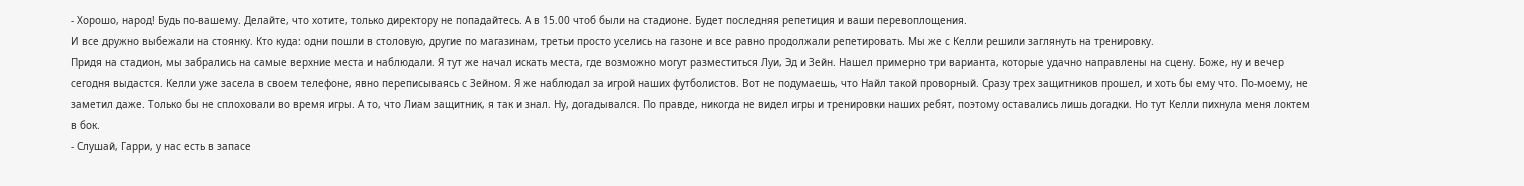- Хорошо, народ! Будь по-вашему. Делайте, что хотите, только директору не попадайтесь. А в 15.00 чтоб были на стадионе. Будет последняя репетиция и ваши перевоплощения.
И все дружно выбежали на стоянку. Кто куда: одни пошли в столовую, другие по магазинам, третьи просто уселись на газоне и все равно продолжали репетировать. Мы же с Келли решили заглянуть на тренировку.
Придя на стадион, мы забрались на самые верхние места и наблюдали. Я тут же начал искать места, где возможно могут разместиться Луи, Эд и Зейн. Нашел примерно три варианта, которые удачно направлены на сцену. Боже, ну и вечер сегодня выдастся. Келли уже засела в своем телефоне, явно переписываясь с Зейном. Я же наблюдал за игрой наших футболистов. Вот не подумаешь, что Найл такой проворный. Сразу трех защитников прошел, и хоть бы ему что. По-моему, не заметил даже. Только бы не сплоховали во время игры. А то, что Лиам защитник, я так и знал. Ну, догадывался. По правде, никогда не видел игры и тренировки наших ребят, поэтому оставались лишь догадки. Но тут Келли пихнула меня локтем в бок.
- Слушай, Гарри, у нас есть в запасе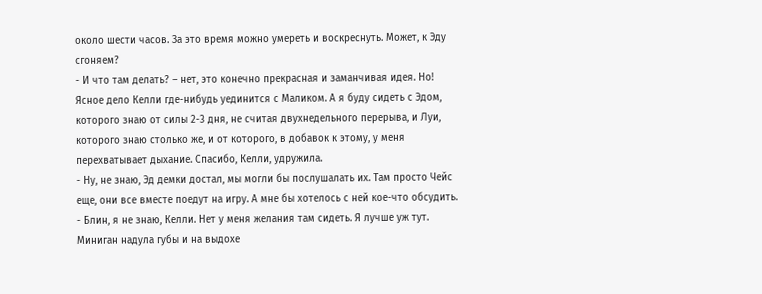около шести часов. За это время можно умереть и воскреснуть. Может, к Эду сгоняем?
- И что там делать? – нет, это конечно прекрасная и заманчивая идея. Но! Ясное дело Келли где-нибудь уединится с Маликом. А я буду сидеть с Эдом, которого знаю от силы 2-3 дня, не считая двухнедельного перерыва, и Луи, которого знаю столько же, и от которого, в добавок к этому, у меня перехватывает дыхание. Спасибо, Келли, удружила.
- Ну, не знаю, Эд демки достал, мы могли бы послушалать их. Там просто Чейс еще, они все вместе поедут на игру. А мне бы хотелось с ней кое-что обсудить.
- Блин, я не знаю, Келли. Нет у меня желания там сидеть. Я лучше уж тут.
Миниган надула губы и на выдохе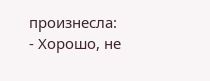произнесла:
- Хорошо, не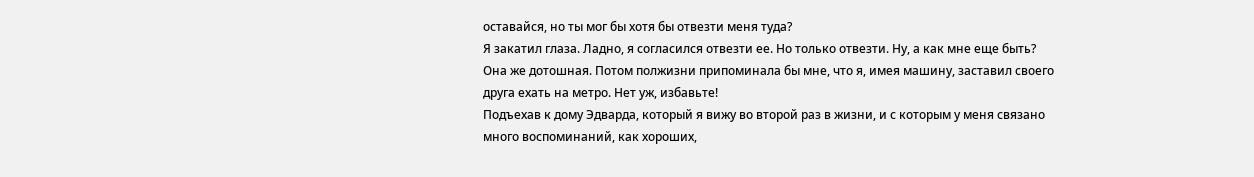оставайся, но ты мог бы хотя бы отвезти меня туда?
Я закатил глаза. Ладно, я согласился отвезти ее. Но только отвезти. Ну, а как мне еще быть? Она же дотошная. Потом полжизни припоминала бы мне, что я, имея машину, заставил своего друга ехать на метро. Нет уж, избавьте!
Подъехав к дому Эдварда, который я вижу во второй раз в жизни, и с которым у меня связано много воспоминаний, как хороших,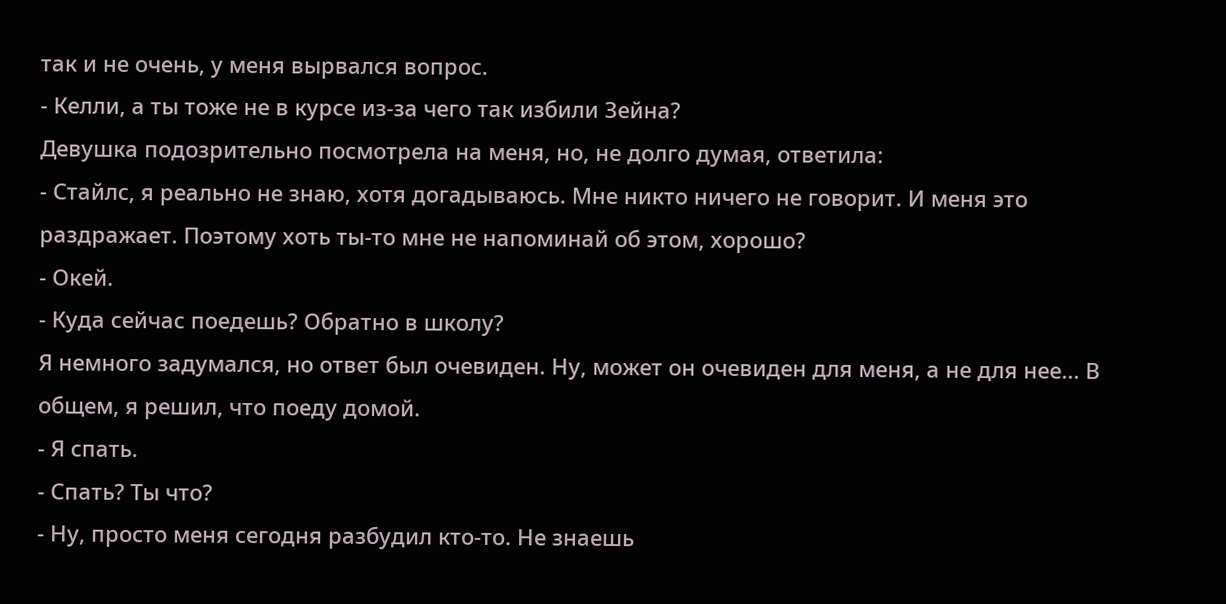так и не очень, у меня вырвался вопрос.
- Келли, а ты тоже не в курсе из-за чего так избили Зейна?
Девушка подозрительно посмотрела на меня, но, не долго думая, ответила:
- Стайлс, я реально не знаю, хотя догадываюсь. Мне никто ничего не говорит. И меня это раздражает. Поэтому хоть ты-то мне не напоминай об этом, хорошо?
- Окей.
- Куда сейчас поедешь? Обратно в школу?
Я немного задумался, но ответ был очевиден. Ну, может он очевиден для меня, а не для нее... В общем, я решил, что поеду домой.
- Я спать.
- Спать? Ты что?
- Ну, просто меня сегодня разбудил кто-то. Не знаешь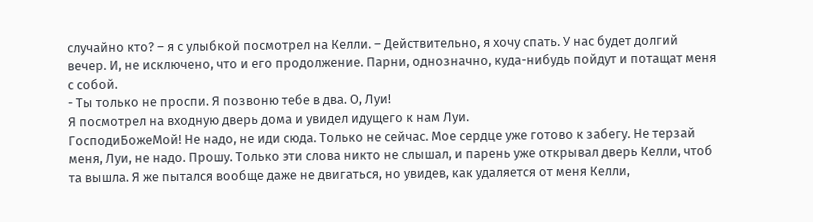случайно кто? – я с улыбкой посмотрел на Келли. – Действительно, я хочу спать. У нас будет долгий вечер. И, не исключено, что и его продолжение. Парни, однозначно, куда-нибудь пойдут и потащат меня с собой.
- Ты только не проспи. Я позвоню тебе в два. О, Луи!
Я посмотрел на входную дверь дома и увидел идущего к нам Луи.
ГосподиБожеМой! Не надо, не иди сюда. Только не сейчас. Мое сердце уже готово к забегу. Не терзай меня, Луи, не надо. Прошу. Только эти слова никто не слышал, и парень уже открывал дверь Келли, чтоб та вышла. Я же пытался вообще даже не двигаться, но увидев, как удаляется от меня Келли,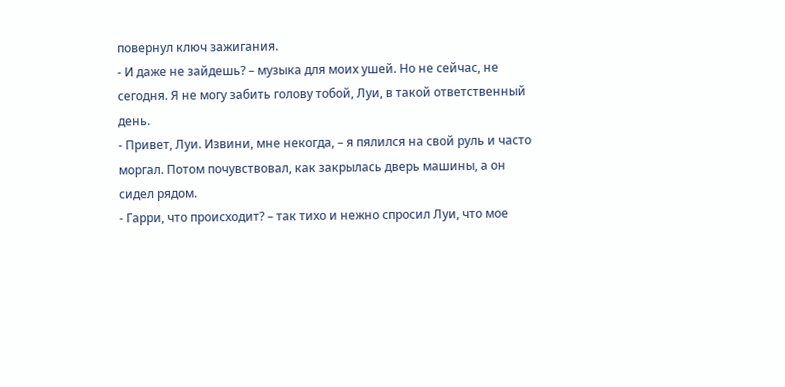повернул ключ зажигания.
- И даже не зайдешь? – музыка для моих ушей. Но не сейчас, не сегодня. Я не могу забить голову тобой, Луи, в такой ответственный день.
- Привет, Луи. Извини, мне некогда, – я пялился на свой руль и часто моргал. Потом почувствовал, как закрылась дверь машины, а он сидел рядом.
- Гарри, что происходит? – так тихо и нежно спросил Луи, что мое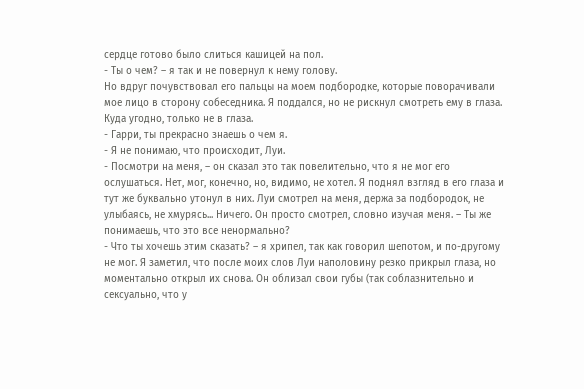сердце готово было слиться кашицей на пол.
- Ты о чем? – я так и не повернул к нему голову.
Но вдруг почувствовал его пальцы на моем подбородке, которые поворачивали мое лицо в сторону собеседника. Я поддался, но не рискнул смотреть ему в глаза. Куда угодно, только не в глаза.
- Гарри, ты прекрасно знаешь о чем я.
- Я не понимаю, что происходит, Луи.
- Посмотри на меня, – он сказал это так повелительно, что я не мог его ослушаться. Нет, мог, конечно, но, видимо, не хотел. Я поднял взгляд в его глаза и тут же буквально утонул в них. Луи смотрел на меня, держа за подбородок, не улыбаясь, не хмурясь... Ничего. Он просто смотрел, словно изучая меня. – Ты же понимаешь, что это все ненормально?
- Что ты хочешь этим сказать? – я хрипел, так как говорил шепотом, и по-другому не мог. Я заметил, что после моих слов Луи наполовину резко прикрыл глаза, но моментально открыл их снова. Он облизал свои губы (так соблазнительно и сексуально, что у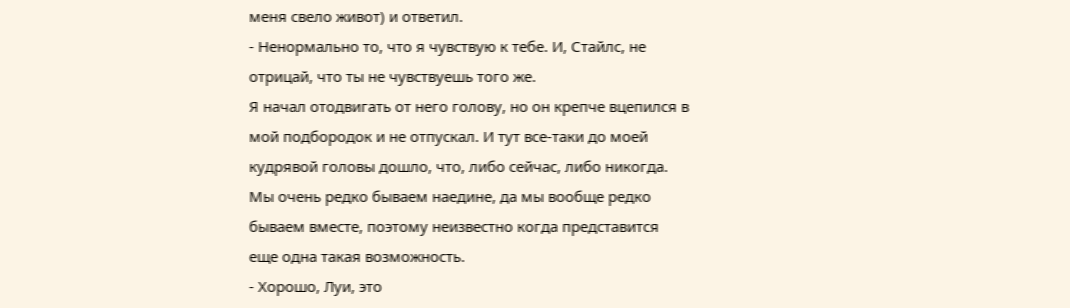меня свело живот) и ответил.
- Ненормально то, что я чувствую к тебе. И, Стайлс, не отрицай, что ты не чувствуешь того же.
Я начал отодвигать от него голову, но он крепче вцепился в мой подбородок и не отпускал. И тут все-таки до моей кудрявой головы дошло, что, либо сейчас, либо никогда. Мы очень редко бываем наедине, да мы вообще редко бываем вместе, поэтому неизвестно когда представится еще одна такая возможность.
- Хорошо, Луи, это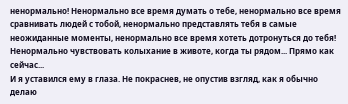ненормально! Ненормально все время думать о тебе, ненормально все время сравнивать людей с тобой, ненормально представлять тебя в самые неожиданные моменты, ненормально все время хотеть дотронуться до тебя! Ненормально чувствовать колыхание в животе, когда ты рядом... Прямо как сейчас...
И я уставился ему в глаза. Не покраснев, не опустив взгляд, как я обычно делаю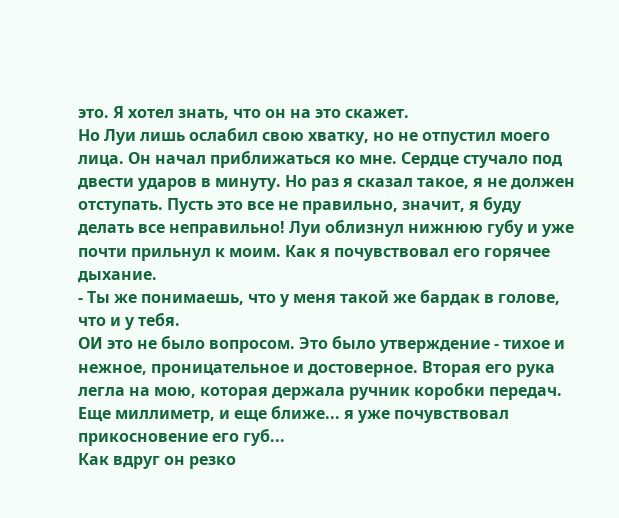это. Я хотел знать, что он на это скажет.
Но Луи лишь ослабил свою хватку, но не отпустил моего лица. Он начал приближаться ко мне. Сердце стучало под двести ударов в минуту. Но раз я сказал такое, я не должен отступать. Пусть это все не правильно, значит, я буду делать все неправильно! Луи облизнул нижнюю губу и уже почти прильнул к моим. Как я почувствовал его горячее дыхание.
- Ты же понимаешь, что у меня такой же бардак в голове, что и у тебя.
ОИ это не было вопросом. Это было утверждение - тихое и нежное, проницательное и достоверное. Вторая его рука легла на мою, которая держала ручник коробки передач. Еще миллиметр, и еще ближе... я уже почувствовал прикосновение его губ...
Как вдруг он резко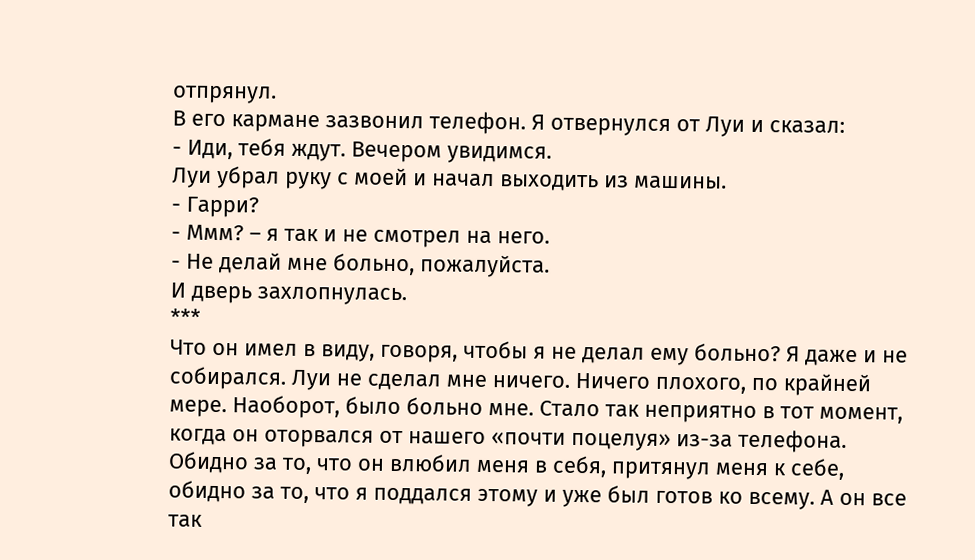отпрянул.
В его кармане зазвонил телефон. Я отвернулся от Луи и сказал:
- Иди, тебя ждут. Вечером увидимся.
Луи убрал руку с моей и начал выходить из машины.
- Гарри?
- Ммм? – я так и не смотрел на него.
- Не делай мне больно, пожалуйста.
И дверь захлопнулась.
***
Что он имел в виду, говоря, чтобы я не делал ему больно? Я даже и не собирался. Луи не сделал мне ничего. Ничего плохого, по крайней мере. Наоборот, было больно мне. Стало так неприятно в тот момент, когда он оторвался от нашего «почти поцелуя» из-за телефона. Обидно за то, что он влюбил меня в себя, притянул меня к себе, обидно за то, что я поддался этому и уже был готов ко всему. А он все так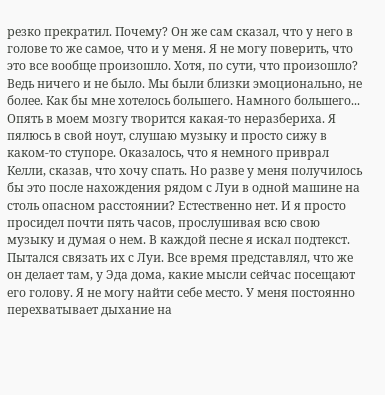резко прекратил. Почему? Он же сам сказал, что у него в голове то же самое, что и у меня. Я не могу поверить, что это все вообще произошло. Хотя, по сути, что произошло? Ведь ничего и не было. Мы были близки эмоционально, не более. Как бы мне хотелось большего. Намного большего...
Опять в моем мозгу творится какая-то неразбериха. Я пялюсь в свой ноут, слушаю музыку и просто сижу в каком-то ступоре. Оказалось, что я немного приврал Келли, сказав, что хочу спать. Но разве у меня получилось бы это после нахождения рядом с Луи в одной машине на столь опасном расстоянии? Естественно нет. И я просто просидел почти пять часов, прослушивая всю свою музыку и думая о нем. В каждой песне я искал подтекст. Пытался связать их с Луи. Все время представлял, что же он делает там, у Эда дома, какие мысли сейчас посещают его голову. Я не могу найти себе место. У меня постоянно перехватывает дыхание на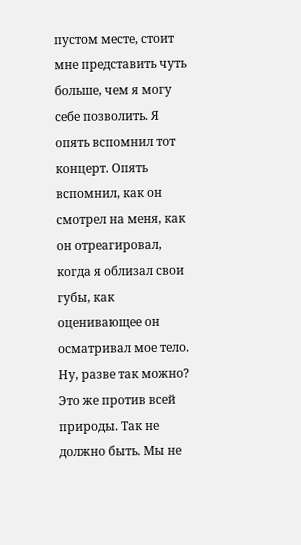пустом месте, стоит мне представить чуть больше, чем я могу себе позволить. Я опять вспомнил тот концерт. Опять вспомнил, как он смотрел на меня, как он отреагировал, когда я облизал свои губы, как оценивающее он осматривал мое тело. Ну, разве так можно? Это же против всей природы. Так не должно быть. Мы не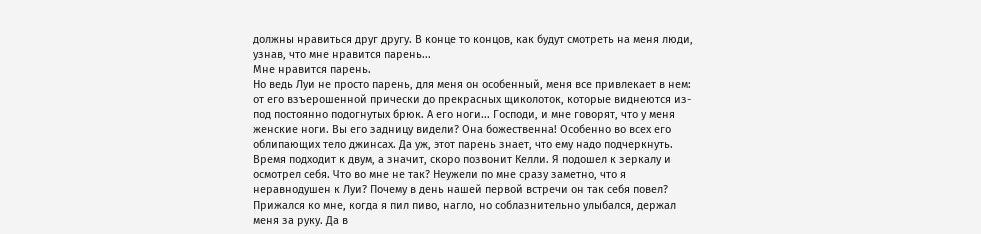должны нравиться друг другу. В конце то концов, как будут смотреть на меня люди, узнав, что мне нравится парень...
Мне нравится парень.
Но ведь Луи не просто парень, для меня он особенный, меня все привлекает в нем: от его взъерошенной прически до прекрасных щиколоток, которые виднеются из-под постоянно подогнутых брюк. А его ноги... Господи, и мне говорят, что у меня женские ноги. Вы его задницу видели? Она божественна! Особенно во всех его облипающих тело джинсах. Да уж, этот парень знает, что ему надо подчеркнуть.
Время подходит к двум, а значит, скоро позвонит Келли. Я подошел к зеркалу и осмотрел себя. Что во мне не так? Неужели по мне сразу заметно, что я неравнодушен к Луи? Почему в день нашей первой встречи он так себя повел? Прижался ко мне, когда я пил пиво, нагло, но соблазнительно улыбался, держал меня за руку. Да в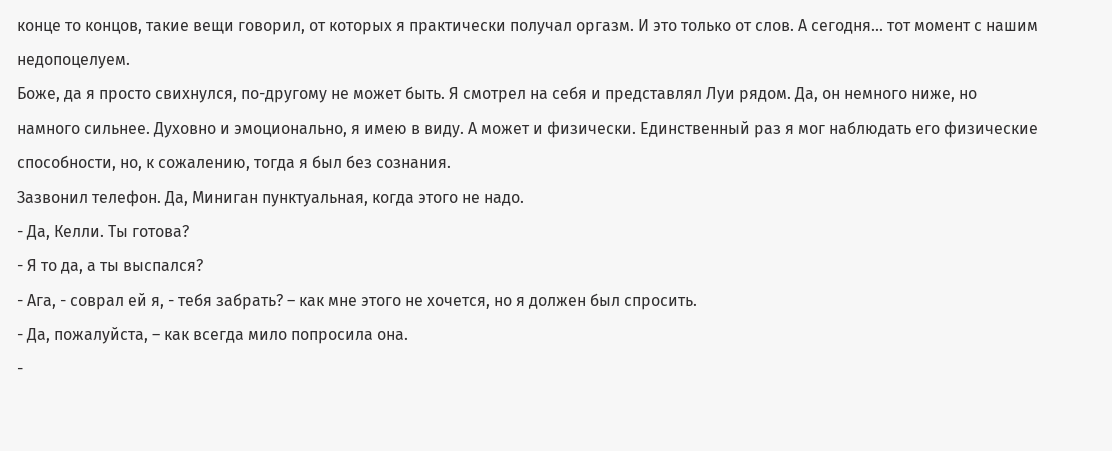конце то концов, такие вещи говорил, от которых я практически получал оргазм. И это только от слов. А сегодня... тот момент с нашим недопоцелуем.
Боже, да я просто свихнулся, по-другому не может быть. Я смотрел на себя и представлял Луи рядом. Да, он немного ниже, но намного сильнее. Духовно и эмоционально, я имею в виду. А может и физически. Единственный раз я мог наблюдать его физические способности, но, к сожалению, тогда я был без сознания.
Зазвонил телефон. Да, Миниган пунктуальная, когда этого не надо.
- Да, Келли. Ты готова?
- Я то да, а ты выспался?
- Ага, - соврал ей я, - тебя забрать? – как мне этого не хочется, но я должен был спросить.
- Да, пожалуйста, – как всегда мило попросила она.
-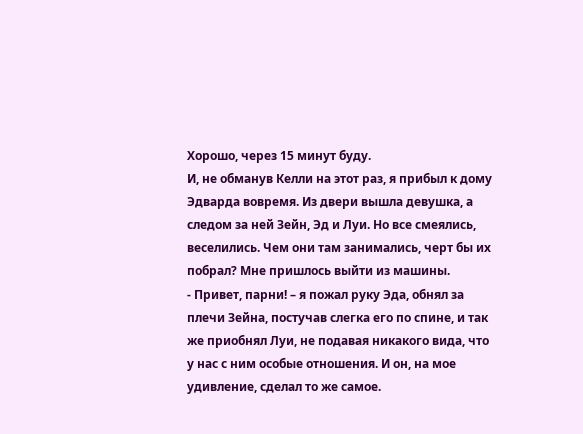Хорошо, через 15 минут буду.
И, не обманув Келли на этот раз, я прибыл к дому Эдварда вовремя. Из двери вышла девушка, а следом за ней Зейн, Эд и Луи. Но все смеялись, веселились. Чем они там занимались, черт бы их побрал? Мне пришлось выйти из машины.
- Привет, парни! – я пожал руку Эда, обнял за плечи Зейна, постучав слегка его по спине, и так же приобнял Луи, не подавая никакого вида, что у нас с ним особые отношения. И он, на мое удивление, сделал то же самое.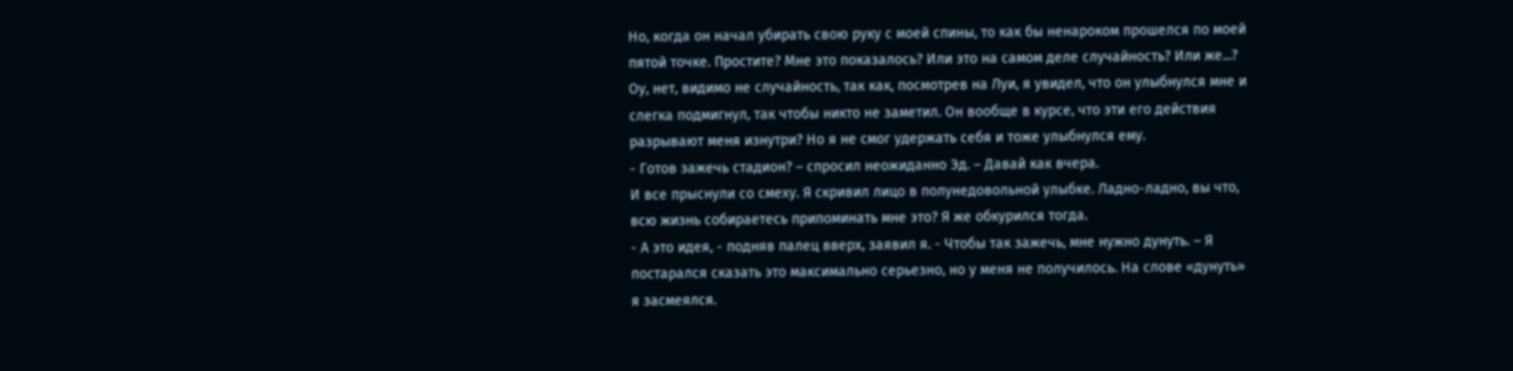Но, когда он начал убирать свою руку с моей спины, то как бы ненароком прошелся по моей пятой точке. Простите? Мне это показалось? Или это на самом деле случайность? Или же...? Оу, нет, видимо не случайность, так как, посмотрев на Луи, я увидел, что он улыбнулся мне и слегка подмигнул, так чтобы никто не заметил. Он вообще в курсе, что эти его действия разрывают меня изнутри? Но я не смог удержать себя и тоже улыбнулся ему.
- Готов зажечь стадион? – спросил неожиданно Эд. – Давай как вчера.
И все прыснули со смеху. Я скривил лицо в полунедовольной улыбке. Ладно-ладно, вы что, всю жизнь собираетесь припоминать мне это? Я же обкурился тогда.
- А это идея, - подняв палец вверх, заявил я. - Чтобы так зажечь, мне нужно дунуть. – Я постарался сказать это максимально серьезно, но у меня не получилось. На слове «дунуть» я засмеялся.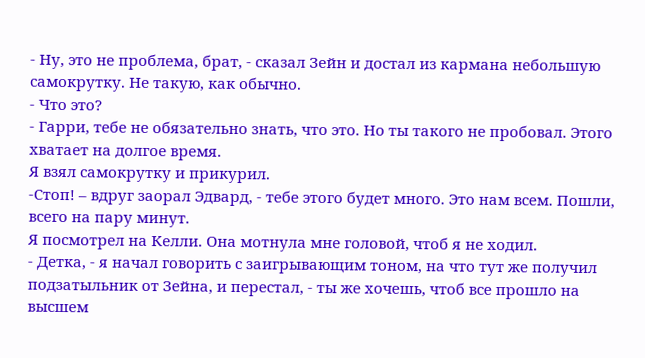- Ну, это не проблема, брат, - сказал Зейн и достал из кармана небольшую самокрутку. Не такую, как обычно.
- Что это?
- Гарри, тебе не обязательно знать, что это. Но ты такого не пробовал. Этого хватает на долгое время.
Я взял самокрутку и прикурил.
-Стоп! – вдруг заорал Эдвард, - тебе этого будет много. Это нам всем. Пошли, всего на пару минут.
Я посмотрел на Келли. Она мотнула мне головой, чтоб я не ходил.
- Детка, - я начал говорить с заигрывающим тоном, на что тут же получил подзатыльник от Зейна, и перестал, - ты же хочешь, чтоб все прошло на высшем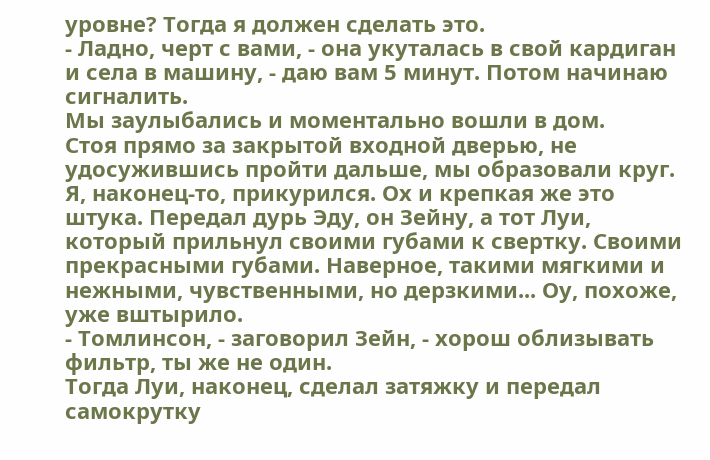уровне? Тогда я должен сделать это.
- Ладно, черт с вами, - она укуталась в свой кардиган и села в машину, - даю вам 5 минут. Потом начинаю сигналить.
Мы заулыбались и моментально вошли в дом.
Стоя прямо за закрытой входной дверью, не удосужившись пройти дальше, мы образовали круг. Я, наконец-то, прикурился. Ох и крепкая же это штука. Передал дурь Эду, он Зейну, а тот Луи, который прильнул своими губами к свертку. Своими прекрасными губами. Наверное, такими мягкими и нежными, чувственными, но дерзкими... Оу, похоже, уже вштырило.
- Томлинсон, - заговорил Зейн, - хорош облизывать фильтр, ты же не один.
Тогда Луи, наконец, сделал затяжку и передал самокрутку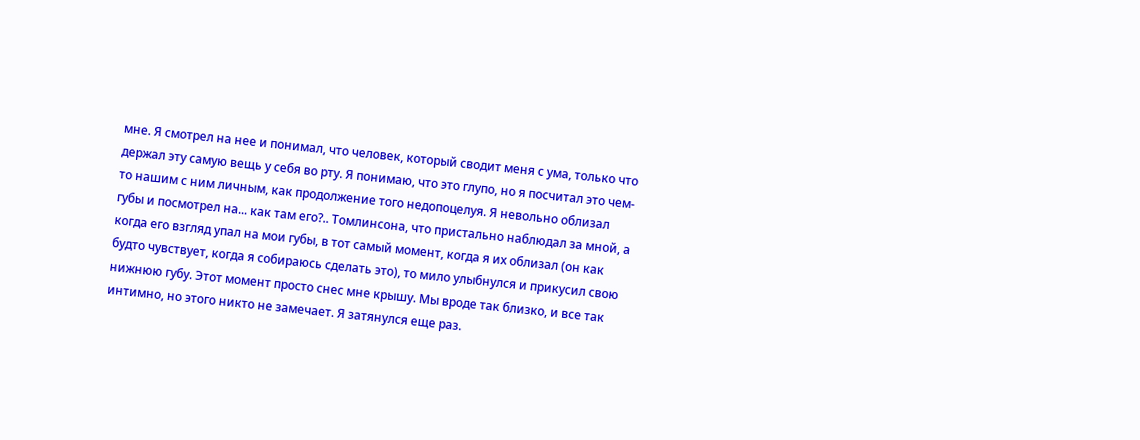мне. Я смотрел на нее и понимал, что человек, который сводит меня с ума, только что держал эту самую вещь у себя во рту. Я понимаю, что это глупо, но я посчитал это чем-то нашим с ним личным, как продолжение того недопоцелуя. Я невольно облизал губы и посмотрел на... как там его?.. Томлинсона, что пристально наблюдал за мной, а когда его взгляд упал на мои губы, в тот самый момент, когда я их облизал (он как будто чувствует, когда я собираюсь сделать это), то мило улыбнулся и прикусил свою нижнюю губу. Этот момент просто снес мне крышу. Мы вроде так близко, и все так интимно, но этого никто не замечает. Я затянулся еще раз.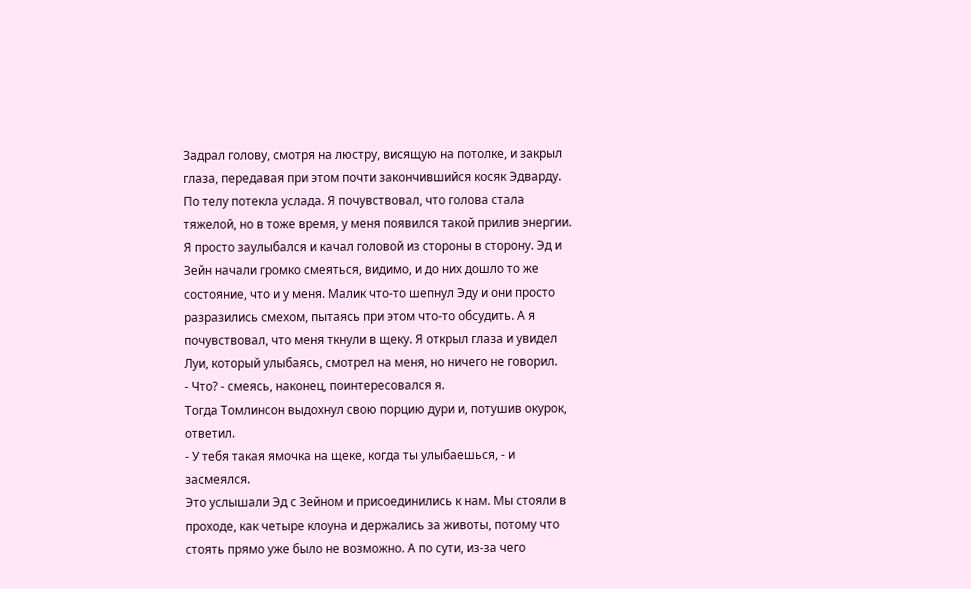Задрал голову, смотря на люстру, висящую на потолке, и закрыл глаза, передавая при этом почти закончившийся косяк Эдварду. По телу потекла услада. Я почувствовал, что голова стала тяжелой, но в тоже время, у меня появился такой прилив энергии. Я просто заулыбался и качал головой из стороны в сторону. Эд и Зейн начали громко смеяться, видимо, и до них дошло то же состояние, что и у меня. Малик что-то шепнул Эду и они просто разразились смехом, пытаясь при этом что-то обсудить. А я почувствовал, что меня ткнули в щеку. Я открыл глаза и увидел Луи, который улыбаясь, смотрел на меня, но ничего не говорил.
- Что? - смеясь, наконец, поинтересовался я.
Тогда Томлинсон выдохнул свою порцию дури и, потушив окурок, ответил.
- У тебя такая ямочка на щеке, когда ты улыбаешься, - и засмеялся.
Это услышали Эд с Зейном и присоединились к нам. Мы стояли в проходе, как четыре клоуна и держались за животы, потому что стоять прямо уже было не возможно. А по сути, из-за чего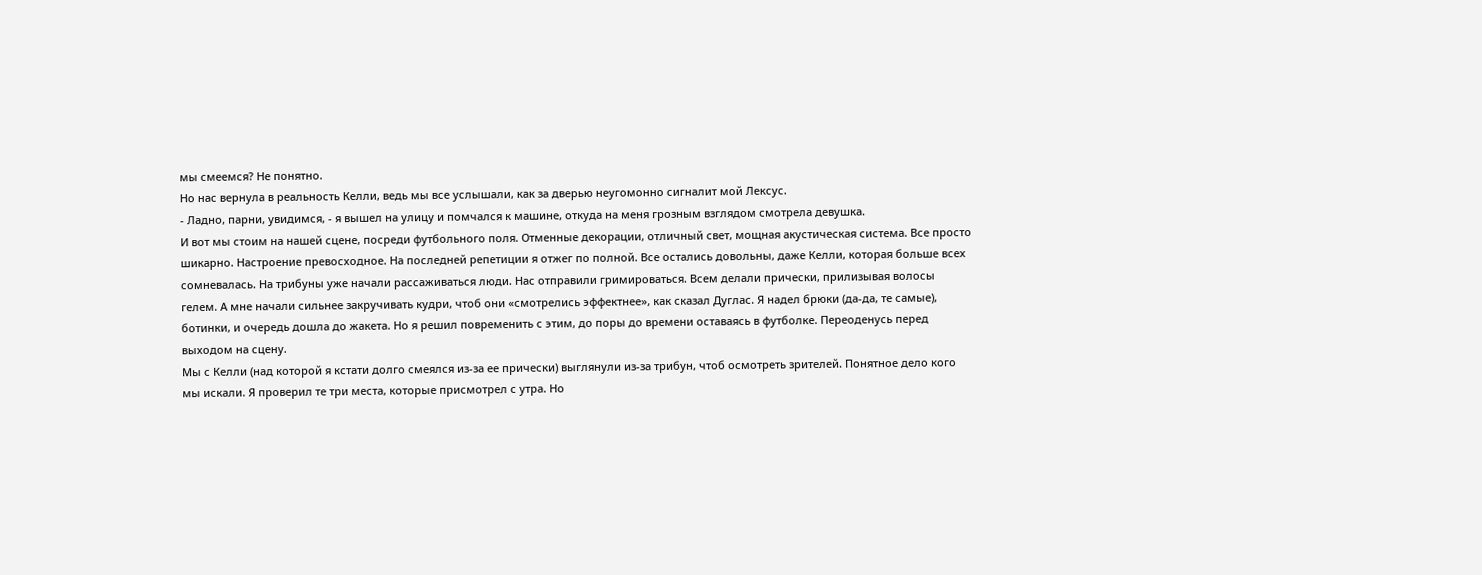мы смеемся? Не понятно.
Но нас вернула в реальность Келли, ведь мы все услышали, как за дверью неугомонно сигналит мой Лексус.
- Ладно, парни, увидимся, - я вышел на улицу и помчался к машине, откуда на меня грозным взглядом смотрела девушка.
И вот мы стоим на нашей сцене, посреди футбольного поля. Отменные декорации, отличный свет, мощная акустическая система. Все просто шикарно. Настроение превосходное. На последней репетиции я отжег по полной. Все остались довольны, даже Келли, которая больше всех сомневалась. На трибуны уже начали рассаживаться люди. Нас отправили гримироваться. Всем делали прически, прилизывая волосы гелем. А мне начали сильнее закручивать кудри, чтоб они «смотрелись эффектнее», как сказал Дуглас. Я надел брюки (да-да, те самые), ботинки, и очередь дошла до жакета. Но я решил повременить с этим, до поры до времени оставаясь в футболке. Переоденусь перед выходом на сцену.
Мы с Келли (над которой я кстати долго смеялся из-за ее прически) выглянули из-за трибун, чтоб осмотреть зрителей. Понятное дело кого мы искали. Я проверил те три места, которые присмотрел с утра. Но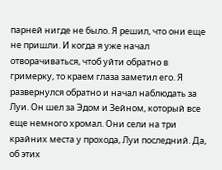парней нигде не было. Я решил, что они еще не пришли. И когда я уже начал отворачиваться, чтоб уйти обратно в гримерку, то краем глаза заметил его. Я развернулся обратно и начал наблюдать за Луи. Он шел за Эдом и Зейном, который все еще немного хромал. Они сели на три крайних места у прохода, Луи последний. Да, об этих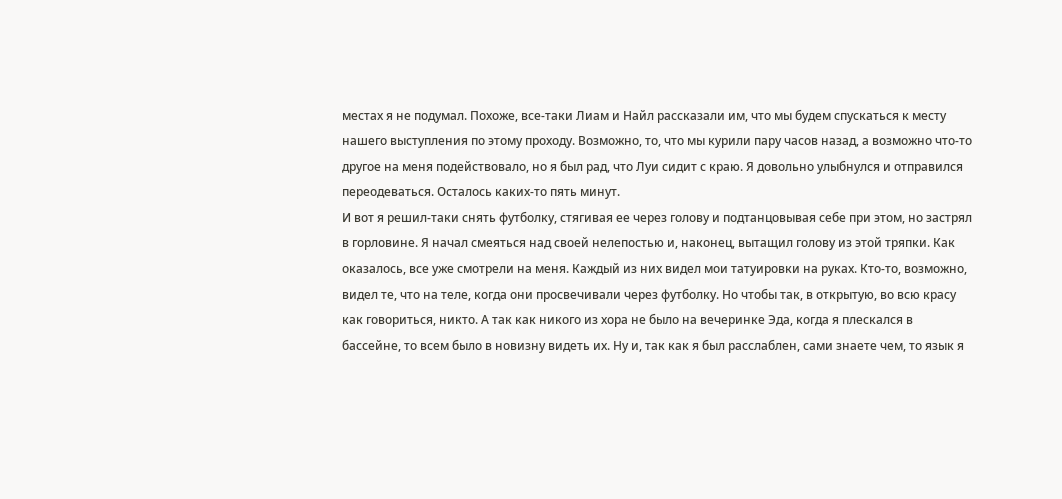местах я не подумал. Похоже, все-таки Лиам и Найл рассказали им, что мы будем спускаться к месту нашего выступления по этому проходу. Возможно, то, что мы курили пару часов назад, а возможно что-то другое на меня подействовало, но я был рад, что Луи сидит с краю. Я довольно улыбнулся и отправился переодеваться. Осталось каких-то пять минут.
И вот я решил-таки снять футболку, стягивая ее через голову и подтанцовывая себе при этом, но застрял в горловине. Я начал смеяться над своей нелепостью и, наконец, вытащил голову из этой тряпки. Как оказалось, все уже смотрели на меня. Каждый из них видел мои татуировки на руках. Кто-то, возможно, видел те, что на теле, когда они просвечивали через футболку. Но чтобы так, в открытую, во всю красу как говориться, никто. А так как никого из хора не было на вечеринке Эда, когда я плескался в бассейне, то всем было в новизну видеть их. Ну и, так как я был расслаблен, сами знаете чем, то язык я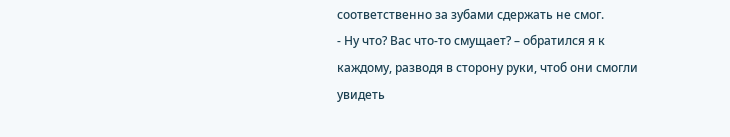соответственно за зубами сдержать не смог.
- Ну что? Вас что-то смущает? – обратился я к каждому, разводя в сторону руки, чтоб они смогли увидеть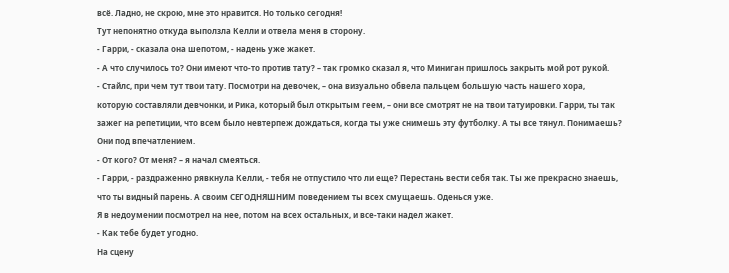всё. Ладно, не скрою, мне это нравится. Но только сегодня!
Тут непонятно откуда выползла Келли и отвела меня в сторону.
- Гарри, - сказала она шепотом, - надень уже жакет.
- А что случилось то? Они имеют что-то против тату? – так громко сказал я, что Миниган пришлось закрыть мой рот рукой.
- Стайлс, при чем тут твои тату. Посмотри на девочек, – она визуально обвела пальцем большую часть нашего хора, которую составляли девчонки, и Рика, который был открытым геем, – они все смотрят не на твои татуировки. Гарри, ты так зажег на репетиции, что всем было невтерпеж дождаться, когда ты уже снимешь эту футболку. А ты все тянул. Понимаешь? Они под впечатлением.
- От кого? От меня? – я начал смеяться.
- Гарри, - раздраженно рявкнула Келли, - тебя не отпустило что ли еще? Перестань вести себя так. Ты же прекрасно знаешь, что ты видный парень. А своим СЕГОДНЯШНИМ поведением ты всех смущаешь. Оденься уже.
Я в недоумении посмотрел на нее, потом на всех остальных, и все-таки надел жакет.
- Как тебе будет угодно.
На сцену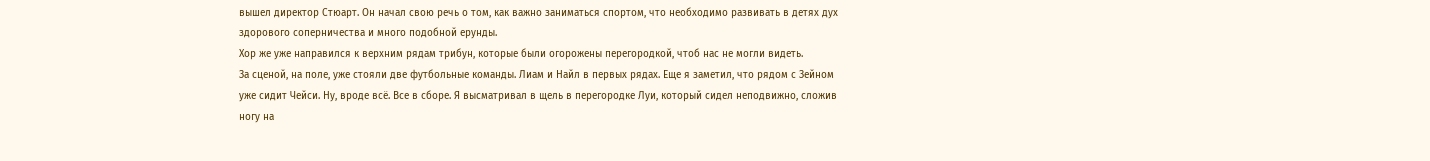вышел директор Стюарт. Он начал свою речь о том, как важно заниматься спортом, что необходимо развивать в детях дух здорового соперничества и много подобной ерунды.
Хор же уже направился к верхним рядам трибун, которые были огорожены перегородкой, чтоб нас не могли видеть.
За сценой, на поле, уже стояли две футбольные команды. Лиам и Найл в первых рядах. Еще я заметил, что рядом с Зейном уже сидит Чейси. Ну, вроде всё. Все в сборе. Я высматривал в щель в перегородке Луи, который сидел неподвижно, сложив ногу на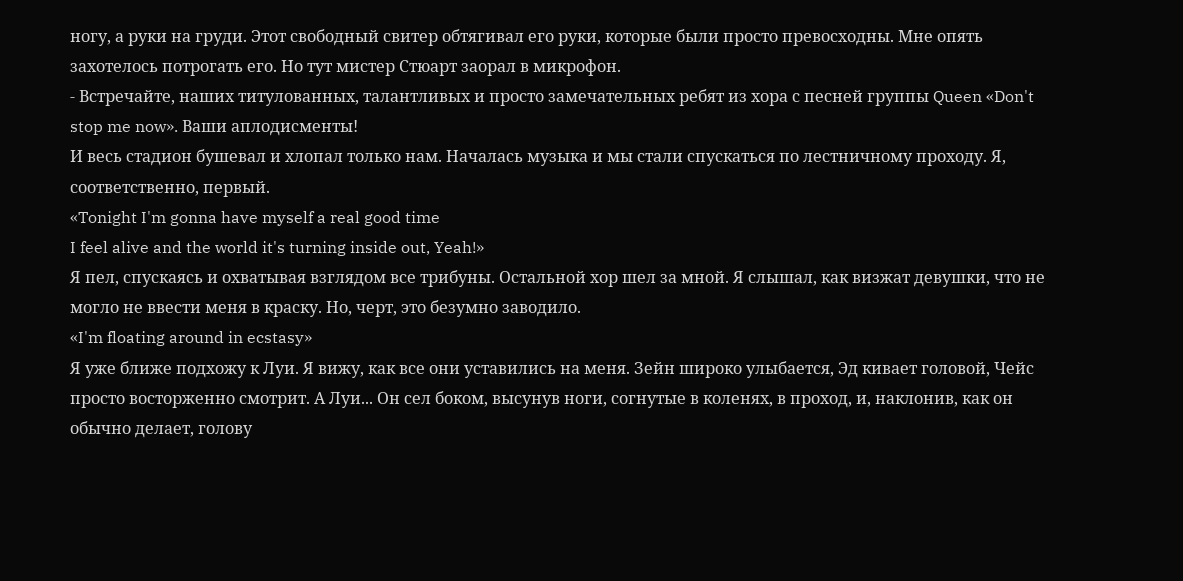ногу, а руки на груди. Этот свободный свитер обтягивал его руки, которые были просто превосходны. Мне опять захотелось потрогать его. Но тут мистер Стюарт заорал в микрофон.
- Встречайте, наших титулованных, талантливых и просто замечательных ребят из хора с песней группы Queen «Don't stop me now». Ваши аплодисменты!
И весь стадион бушевал и хлопал только нам. Началась музыка и мы стали спускаться по лестничному проходу. Я, соответственно, первый.
«Tonight I'm gonna have myself a real good time
I feel alive and the world it's turning inside out, Yeah!»
Я пел, спускаясь и охватывая взглядом все трибуны. Остальной хор шел за мной. Я слышал, как визжат девушки, что не могло не ввести меня в краску. Но, черт, это безумно заводило.
«I'm floating around in ecstasy»
Я уже ближе подхожу к Луи. Я вижу, как все они уставились на меня. Зейн широко улыбается, Эд кивает головой, Чейс просто восторженно смотрит. А Луи... Он сел боком, высунув ноги, согнутые в коленях, в проход, и, наклонив, как он обычно делает, голову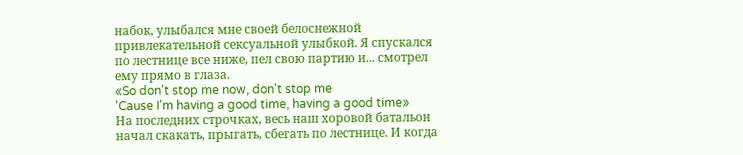набок, улыбался мне своей белоснежной привлекательной сексуальной улыбкой. Я спускался по лестнице все ниже, пел свою партию и... смотрел ему прямо в глаза.
«So don't stop me now, don't stop me
'Cause I'm having a good time, having a good time»
На последних строчках, весь наш хоровой батальон начал скакать, прыгать, сбегать по лестнице. И когда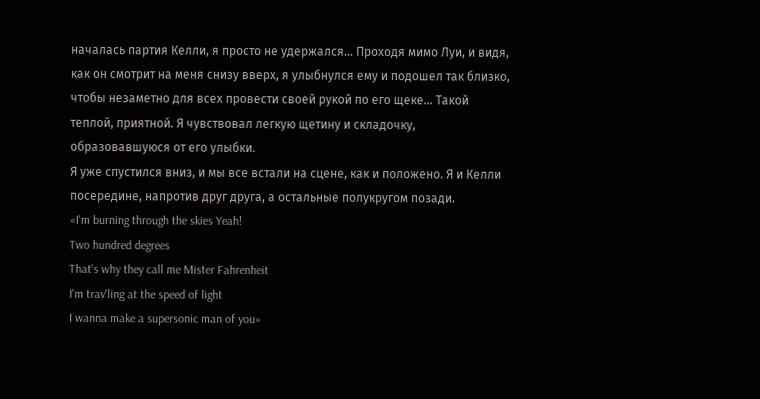началась партия Келли, я просто не удержался... Проходя мимо Луи, и видя, как он смотрит на меня снизу вверх, я улыбнулся ему и подошел так близко, чтобы незаметно для всех провести своей рукой по его щеке... Такой теплой, приятной. Я чувствовал легкую щетину и складочку, образовавшуюся от его улыбки.
Я уже спустился вниз, и мы все встали на сцене, как и положено. Я и Келли посередине, напротив друг друга, а остальные полукругом позади.
«I'm burning through the skies Yeah!
Two hundred degrees
That's why they call me Mister Fahrenheit
I'm trav'ling at the speed of light
I wanna make a supersonic man of you»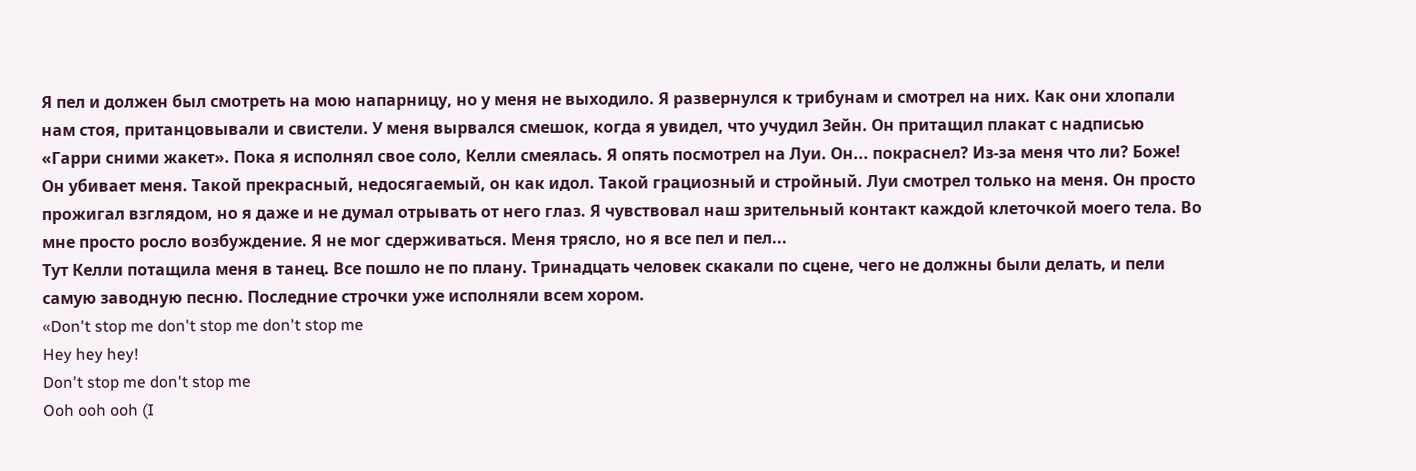Я пел и должен был смотреть на мою напарницу, но у меня не выходило. Я развернулся к трибунам и смотрел на них. Как они хлопали нам стоя, пританцовывали и свистели. У меня вырвался смешок, когда я увидел, что учудил Зейн. Он притащил плакат с надписью «Гарри сними жакет». Пока я исполнял свое соло, Келли смеялась. Я опять посмотрел на Луи. Он... покраснел? Из-за меня что ли? Боже! Он убивает меня. Такой прекрасный, недосягаемый, он как идол. Такой грациозный и стройный. Луи смотрел только на меня. Он просто прожигал взглядом, но я даже и не думал отрывать от него глаз. Я чувствовал наш зрительный контакт каждой клеточкой моего тела. Во мне просто росло возбуждение. Я не мог сдерживаться. Меня трясло, но я все пел и пел...
Тут Келли потащила меня в танец. Все пошло не по плану. Тринадцать человек скакали по сцене, чего не должны были делать, и пели самую заводную песню. Последние строчки уже исполняли всем хором.
«Don't stop me don't stop me don't stop me
Hey hey hey!
Don't stop me don't stop me
Ooh ooh ooh (I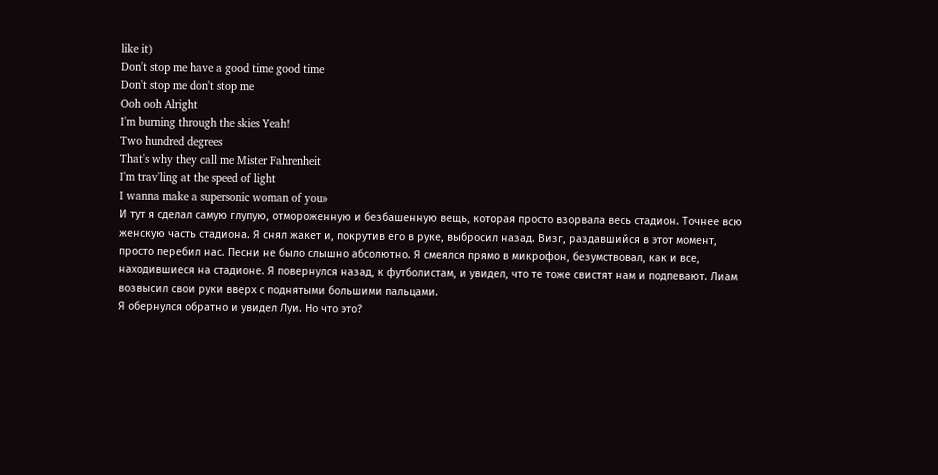like it)
Don't stop me have a good time good time
Don't stop me don't stop me
Ooh ooh Alright
I'm burning through the skies Yeah!
Two hundred degrees
That's why they call me Mister Fahrenheit
I'm trav'ling at the speed of light
I wanna make a supersonic woman of you»
И тут я сделал самую глупую, отмороженную и безбашенную вещь, которая просто взорвала весь стадион. Точнее всю женскую часть стадиона. Я снял жакет и, покрутив его в руке, выбросил назад. Визг, раздавшийся в этот момент, просто перебил нас. Песни не было слышно абсолютно. Я смеялся прямо в микрофон, безумствовал, как и все, находившиеся на стадионе. Я повернулся назад, к футболистам, и увидел, что те тоже свистят нам и подпевают. Лиам возвысил свои руки вверх с поднятыми большими пальцами.
Я обернулся обратно и увидел Луи. Но что это?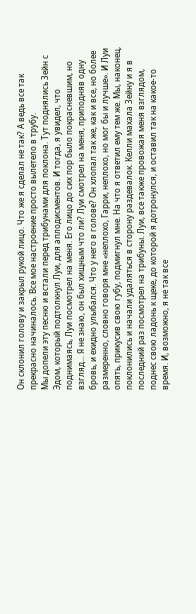Он склонил голову и закрыл рукой лицо. Что же я сделал не так? А ведь все так прекрасно начиналось. Все мое настроение просто вылетело в трубу.
Мы допели эту песню и встали перед трибунами для поклона. Тут поднялись Зейн с Эдом, который подтолкнул Луи, для аплодисментов. И тогда, я увидел, что поднимаясь, Луи посмотрел на меня. Его лицо до сих пор было покрасневшим, но взгляд... Я не знаю, он был хищным что ли? Луи смотрел на меня, приподняв одну бровь, и ехидно улыбался. Что у него в голове? Он хлопал так же, как и все, но более размеренно, словно говоря мне «неплохо, Гарри, неплохо, но мог бы и лучше». И Луи опять, прикусив свою губу, подмигнул мне. На что я ответил ему тем же. Мы, наконец, поклонились и начали удаляться в сторону раздевалок. Келли махала Зейну и я в последний раз посмотрел на трибуны. Луи, все также провожая меня взглядом, поднес свою ладонь к щеке, до которой я дотронулся, и оставил так на какое-то время. И, возможно, я не так все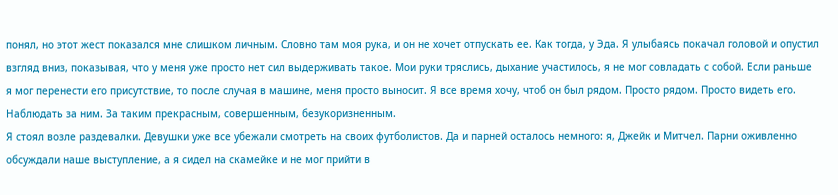понял, но этот жест показался мне слишком личным. Словно там моя рука, и он не хочет отпускать ее. Как тогда, у Эда. Я улыбаясь покачал головой и опустил взгляд вниз, показывая, что у меня уже просто нет сил выдерживать такое. Мои руки тряслись, дыхание участилось, я не мог совладать с собой. Если раньше я мог перенести его присутствие, то после случая в машине, меня просто выносит. Я все время хочу, чтоб он был рядом. Просто рядом. Просто видеть его. Наблюдать за ним. За таким прекрасным, совершенным, безукоризненным.
Я стоял возле раздевалки. Девушки уже все убежали смотреть на своих футболистов. Да и парней осталось немного: я, Джейк и Митчел. Парни оживленно обсуждали наше выступление, а я сидел на скамейке и не мог прийти в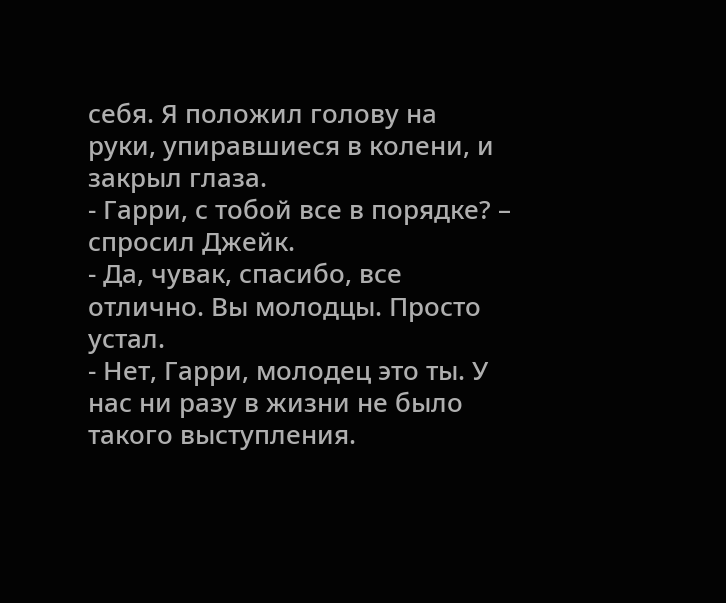себя. Я положил голову на руки, упиравшиеся в колени, и закрыл глаза.
- Гарри, с тобой все в порядке? – спросил Джейк.
- Да, чувак, спасибо, все отлично. Вы молодцы. Просто устал.
- Нет, Гарри, молодец это ты. У нас ни разу в жизни не было такого выступления.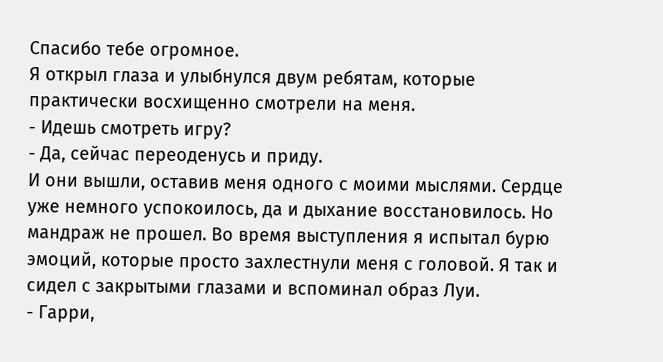Спасибо тебе огромное.
Я открыл глаза и улыбнулся двум ребятам, которые практически восхищенно смотрели на меня.
- Идешь смотреть игру?
- Да, сейчас переоденусь и приду.
И они вышли, оставив меня одного с моими мыслями. Сердце уже немного успокоилось, да и дыхание восстановилось. Но мандраж не прошел. Во время выступления я испытал бурю эмоций, которые просто захлестнули меня с головой. Я так и сидел с закрытыми глазами и вспоминал образ Луи.
- Гарри,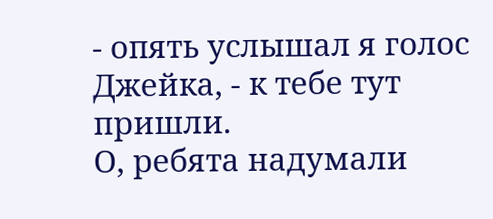- опять услышал я голос Джейка, - к тебе тут пришли.
О, ребята надумали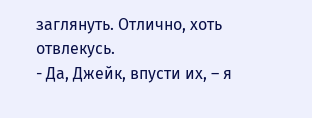заглянуть. Отлично, хоть отвлекусь.
- Да, Джейк, впусти их, – я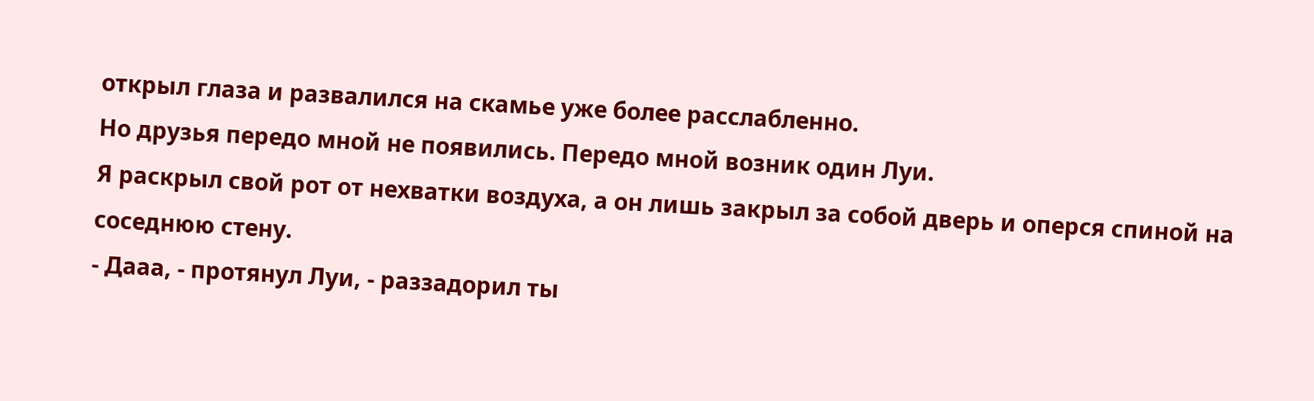открыл глаза и развалился на скамье уже более расслабленно.
Но друзья передо мной не появились. Передо мной возник один Луи.
Я раскрыл свой рот от нехватки воздуха, а он лишь закрыл за собой дверь и оперся спиной на соседнюю стену.
- Дааа, - протянул Луи, - раззадорил ты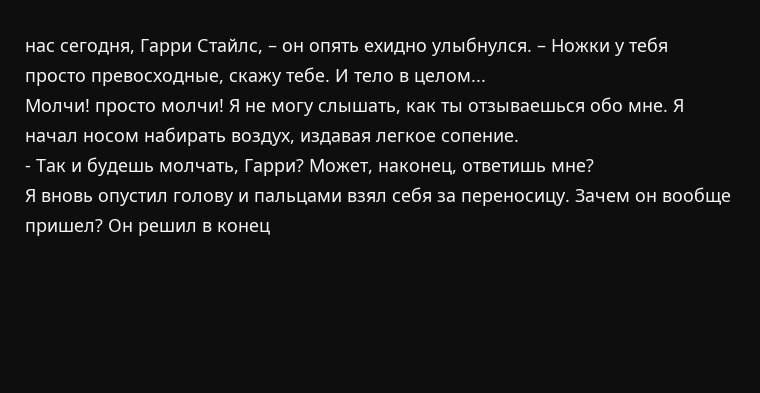нас сегодня, Гарри Стайлс, – он опять ехидно улыбнулся. – Ножки у тебя просто превосходные, скажу тебе. И тело в целом...
Молчи! просто молчи! Я не могу слышать, как ты отзываешься обо мне. Я начал носом набирать воздух, издавая легкое сопение.
- Так и будешь молчать, Гарри? Может, наконец, ответишь мне?
Я вновь опустил голову и пальцами взял себя за переносицу. Зачем он вообще пришел? Он решил в конец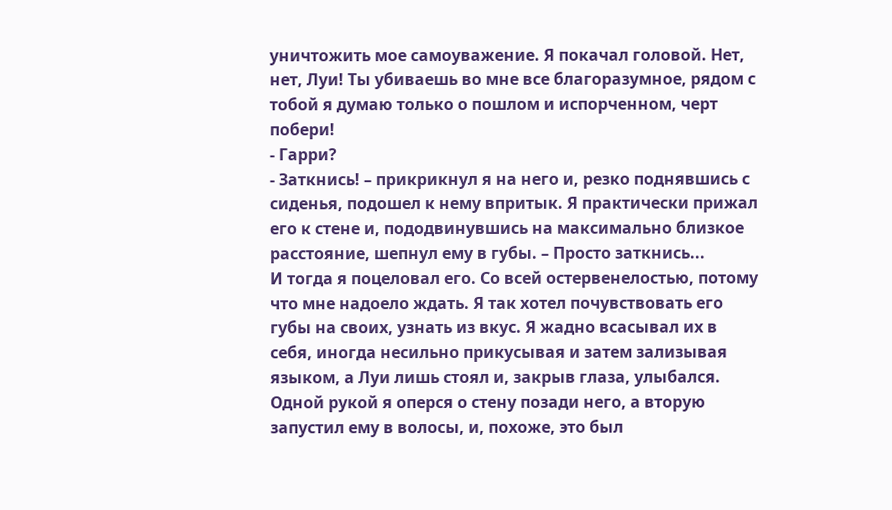уничтожить мое самоуважение. Я покачал головой. Нет, нет, Луи! Ты убиваешь во мне все благоразумное, рядом с тобой я думаю только о пошлом и испорченном, черт побери!
- Гарри?
- Заткнись! – прикрикнул я на него и, резко поднявшись с сиденья, подошел к нему впритык. Я практически прижал его к стене и, пододвинувшись на максимально близкое расстояние, шепнул ему в губы. – Просто заткнись...
И тогда я поцеловал его. Со всей остервенелостью, потому что мне надоело ждать. Я так хотел почувствовать его губы на своих, узнать из вкус. Я жадно всасывал их в себя, иногда несильно прикусывая и затем зализывая языком, а Луи лишь стоял и, закрыв глаза, улыбался. Одной рукой я оперся о стену позади него, а вторую запустил ему в волосы, и, похоже, это был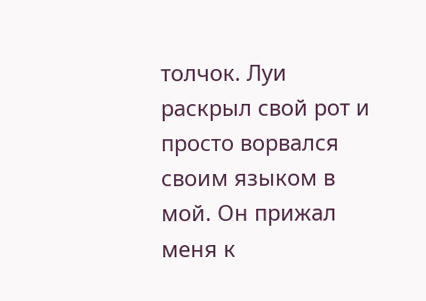толчок. Луи раскрыл свой рот и просто ворвался своим языком в мой. Он прижал меня к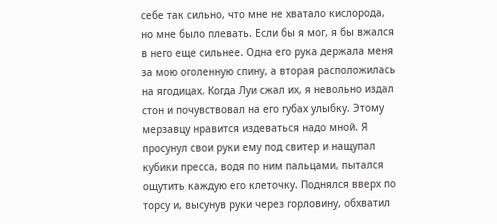себе так сильно, что мне не хватало кислорода, но мне было плевать. Если бы я мог, я бы вжался в него еще сильнее. Одна его рука держала меня за мою оголенную спину, а вторая расположилась на ягодицах. Когда Луи сжал их, я невольно издал стон и почувствовал на его губах улыбку. Этому мерзавцу нравится издеваться надо мной. Я просунул свои руки ему под свитер и нащупал кубики пресса, водя по ним пальцами, пытался ощутить каждую его клеточку. Поднялся вверх по торсу и, высунув руки через горловину, обхватил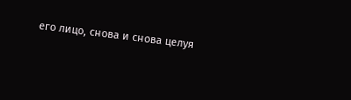его лицо, снова и снова целуя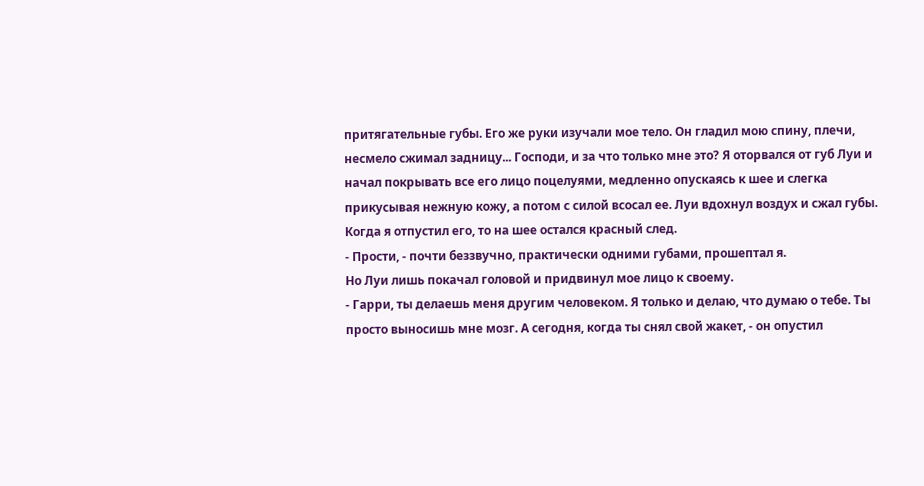притягательные губы. Его же руки изучали мое тело. Он гладил мою спину, плечи, несмело сжимал задницу... Господи, и за что только мне это? Я оторвался от губ Луи и начал покрывать все его лицо поцелуями, медленно опускаясь к шее и слегка прикусывая нежную кожу, а потом с силой всосал ее. Луи вдохнул воздух и сжал губы. Когда я отпустил его, то на шее остался красный след.
- Прости, - почти беззвучно, практически одними губами, прошептал я.
Но Луи лишь покачал головой и придвинул мое лицо к своему.
- Гарри, ты делаешь меня другим человеком. Я только и делаю, что думаю о тебе. Ты просто выносишь мне мозг. А сегодня, когда ты снял свой жакет, - он опустил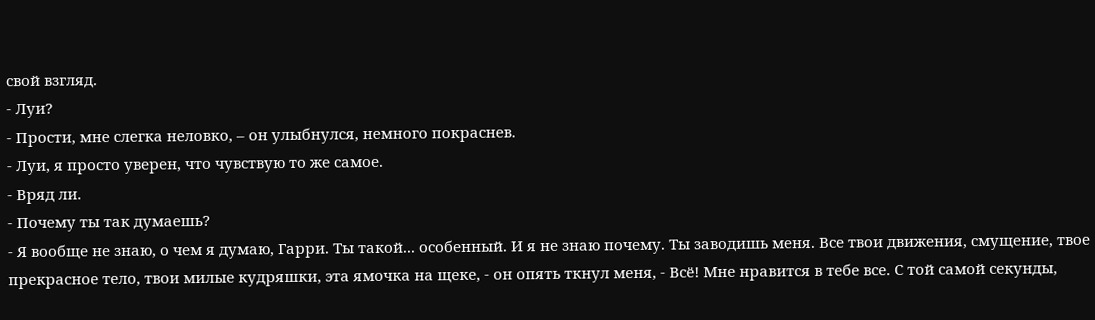свой взгляд.
- Луи?
- Прости, мне слегка неловко, – он улыбнулся, немного покраснев.
- Луи, я просто уверен, что чувствую то же самое.
- Вряд ли.
- Почему ты так думаешь?
- Я вообще не знаю, о чем я думаю, Гарри. Ты такой... особенный. И я не знаю почему. Ты заводишь меня. Все твои движения, смущение, твое прекрасное тело, твои милые кудряшки, эта ямочка на щеке, - он опять ткнул меня, - Всё! Мне нравится в тебе все. С той самой секунды,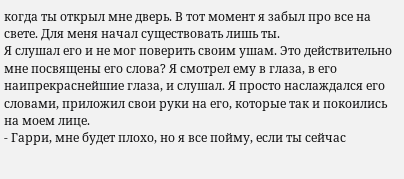когда ты открыл мне дверь. В тот момент я забыл про все на свете. Для меня начал существовать лишь ты.
Я слушал его и не мог поверить своим ушам. Это действительно мне посвящены его слова? Я смотрел ему в глаза, в его наипрекраснейшие глаза, и слушал. Я просто наслаждался его словами, приложил свои руки на его, которые так и покоились на моем лице.
- Гарри, мне будет плохо, но я все пойму, если ты сейчас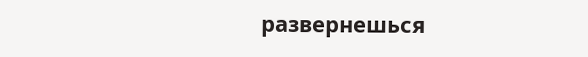развернешься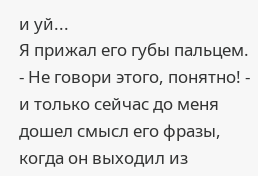и уй...
Я прижал его губы пальцем.
- Не говори этого, понятно! - и только сейчас до меня дошел смысл его фразы, когда он выходил из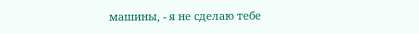машины, - я не сделаю тебе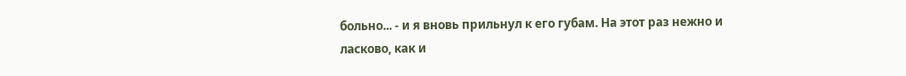больно... - и я вновь прильнул к его губам. На этот раз нежно и ласково, как и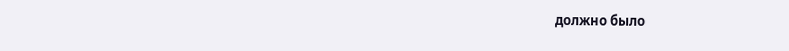должно было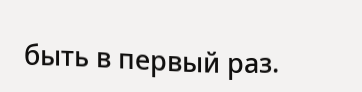быть в первый раз.